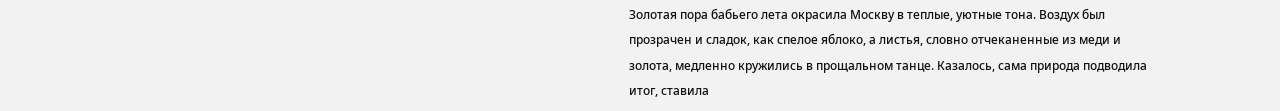Золотая пора бабьего лета окрасила Москву в теплые, уютные тона. Воздух был прозрачен и сладок, как спелое яблоко, а листья, словно отчеканенные из меди и золота, медленно кружились в прощальном танце. Казалось, сама природа подводила итог, ставила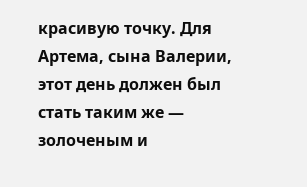красивую точку. Для Артема, сына Валерии, этот день должен был стать таким же — золоченым и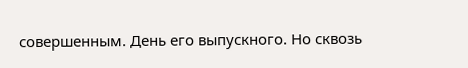совершенным. День его выпускного. Но сквозь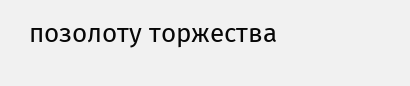позолоту торжества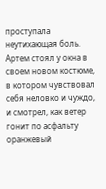проступала неутихающая боль. Артем стоял у окна в своем новом костюме, в котором чувствовал себя неловко и чуждо, и смотрел, как ветер гонит по асфальту оранжевый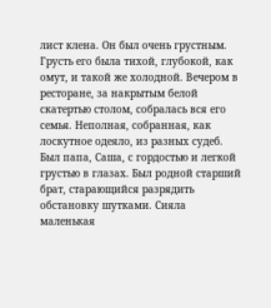лист клена. Он был очень грустным. Грусть его была тихой, глубокой, как омут, и такой же холодной. Вечером в ресторане, за накрытым белой скатертью столом, собралась вся его семья. Неполная, собранная, как лоскутное одеяло, из разных судеб. Был папа, Саша, с гордостью и легкой грустью в глазах. Был родной старший брат, старающийся разрядить обстановку шутками. Сияла маленькая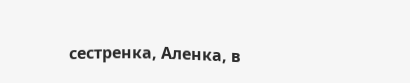сестренка, Аленка, в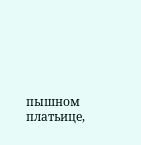пышном платьице,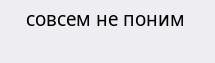совсем не поним